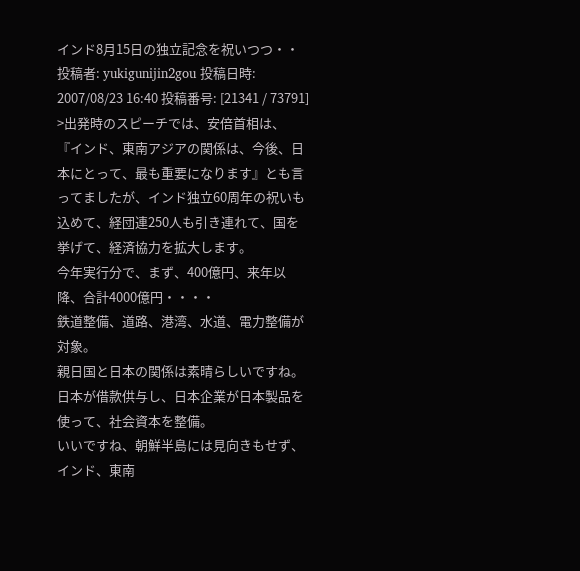インド8月15日の独立記念を祝いつつ・・
投稿者: yukigunijin2gou 投稿日時: 2007/08/23 16:40 投稿番号: [21341 / 73791]
>出発時のスピーチでは、安倍首相は、『インド、東南アジアの関係は、今後、日本にとって、最も重要になります』とも言ってましたが、インド独立60周年の祝いも込めて、経団連250人も引き連れて、国を挙げて、経済協力を拡大します。
今年実行分で、まず、400億円、来年以降、合計4000億円・・・・
鉄道整備、道路、港湾、水道、電力整備が対象。
親日国と日本の関係は素晴らしいですね。日本が借款供与し、日本企業が日本製品を使って、社会資本を整備。
いいですね、朝鮮半島には見向きもせず、インド、東南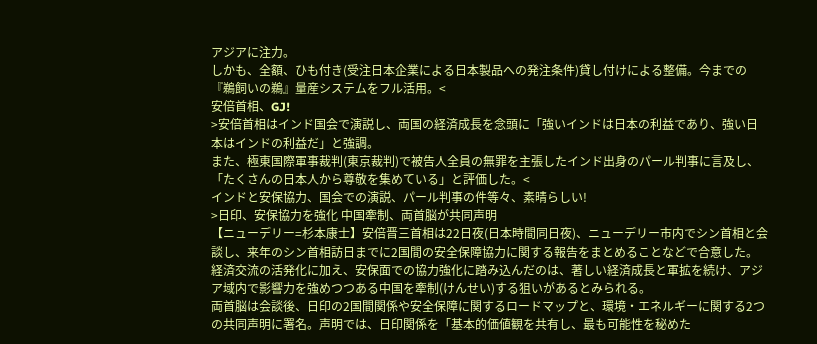アジアに注力。
しかも、全額、ひも付き(受注日本企業による日本製品への発注条件)貸し付けによる整備。今までの『鵜飼いの鵜』量産システムをフル活用。<
安倍首相、GJ!
>安倍首相はインド国会で演説し、両国の経済成長を念頭に「強いインドは日本の利益であり、強い日本はインドの利益だ」と強調。
また、極東国際軍事裁判(東京裁判)で被告人全員の無罪を主張したインド出身のパール判事に言及し、「たくさんの日本人から尊敬を集めている」と評価した。<
インドと安保協力、国会での演説、パール判事の件等々、素晴らしい!
>日印、安保協力を強化 中国牽制、両首脳が共同声明
【ニューデリー=杉本康士】安倍晋三首相は22日夜(日本時間同日夜)、ニューデリー市内でシン首相と会談し、来年のシン首相訪日までに2国間の安全保障協力に関する報告をまとめることなどで合意した。
経済交流の活発化に加え、安保面での協力強化に踏み込んだのは、著しい経済成長と軍拡を続け、アジア域内で影響力を強めつつある中国を牽制(けんせい)する狙いがあるとみられる。
両首脳は会談後、日印の2国間関係や安全保障に関するロードマップと、環境・エネルギーに関する2つの共同声明に署名。声明では、日印関係を「基本的価値観を共有し、最も可能性を秘めた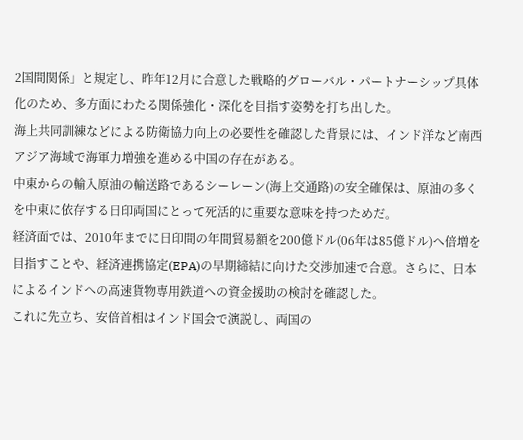2国間関係」と規定し、昨年12月に合意した戦略的グローバル・パートナーシップ具体化のため、多方面にわたる関係強化・深化を目指す姿勢を打ち出した。
海上共同訓練などによる防衛協力向上の必要性を確認した背景には、インド洋など南西アジア海域で海軍力増強を進める中国の存在がある。
中東からの輸入原油の輸送路であるシーレーン(海上交通路)の安全確保は、原油の多くを中東に依存する日印両国にとって死活的に重要な意味を持つためだ。
経済面では、2010年までに日印間の年間貿易額を200億ドル(06年は85億ドル)へ倍増を目指すことや、経済連携協定(EPA)の早期締結に向けた交渉加速で合意。さらに、日本によるインドへの高速貨物専用鉄道への資金援助の検討を確認した。
これに先立ち、安倍首相はインド国会で演説し、両国の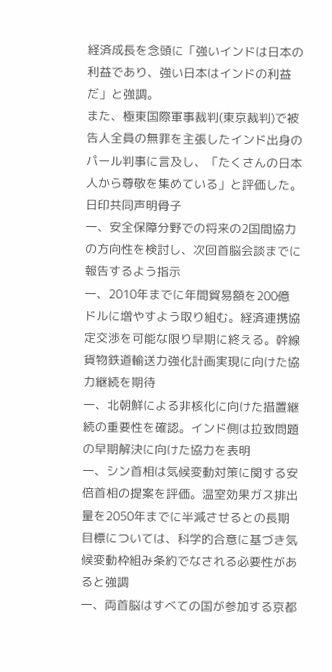経済成長を念頭に「強いインドは日本の利益であり、強い日本はインドの利益だ」と強調。
また、極東国際軍事裁判(東京裁判)で被告人全員の無罪を主張したインド出身のパール判事に言及し、「たくさんの日本人から尊敬を集めている」と評価した。
日印共同声明骨子
一、安全保障分野での将来の2国間協力の方向性を検討し、次回首脳会談までに報告するよう指示
一、2010年までに年間貿易額を200億ドルに増やすよう取り組む。経済連携協定交渉を可能な限り早期に終える。幹線貨物鉄道輸送力強化計画実現に向けた協力継続を期待
一、北朝鮮による非核化に向けた措置継続の重要性を確認。インド側は拉致問題の早期解決に向けた協力を表明
一、シン首相は気候変動対策に関する安倍首相の提案を評価。温室効果ガス排出量を2050年までに半減させるとの長期目標については、科学的合意に基づき気候変動枠組み条約でなされる必要性があると強調
一、両首脳はすべての国が参加する京都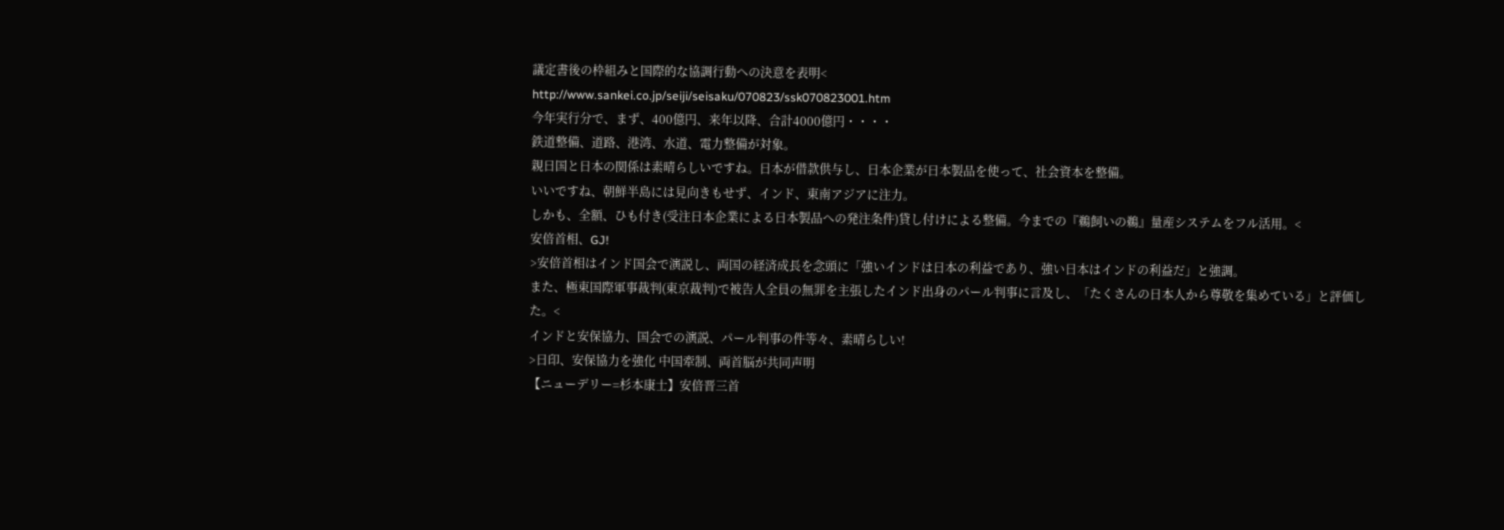議定書後の枠組みと国際的な協調行動への決意を表明<
http://www.sankei.co.jp/seiji/seisaku/070823/ssk070823001.htm
今年実行分で、まず、400億円、来年以降、合計4000億円・・・・
鉄道整備、道路、港湾、水道、電力整備が対象。
親日国と日本の関係は素晴らしいですね。日本が借款供与し、日本企業が日本製品を使って、社会資本を整備。
いいですね、朝鮮半島には見向きもせず、インド、東南アジアに注力。
しかも、全額、ひも付き(受注日本企業による日本製品への発注条件)貸し付けによる整備。今までの『鵜飼いの鵜』量産システムをフル活用。<
安倍首相、GJ!
>安倍首相はインド国会で演説し、両国の経済成長を念頭に「強いインドは日本の利益であり、強い日本はインドの利益だ」と強調。
また、極東国際軍事裁判(東京裁判)で被告人全員の無罪を主張したインド出身のパール判事に言及し、「たくさんの日本人から尊敬を集めている」と評価した。<
インドと安保協力、国会での演説、パール判事の件等々、素晴らしい!
>日印、安保協力を強化 中国牽制、両首脳が共同声明
【ニューデリー=杉本康士】安倍晋三首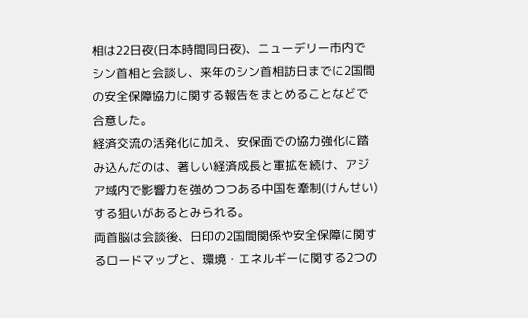相は22日夜(日本時間同日夜)、ニューデリー市内でシン首相と会談し、来年のシン首相訪日までに2国間の安全保障協力に関する報告をまとめることなどで合意した。
経済交流の活発化に加え、安保面での協力強化に踏み込んだのは、著しい経済成長と軍拡を続け、アジア域内で影響力を強めつつある中国を牽制(けんせい)する狙いがあるとみられる。
両首脳は会談後、日印の2国間関係や安全保障に関するロードマップと、環境・エネルギーに関する2つの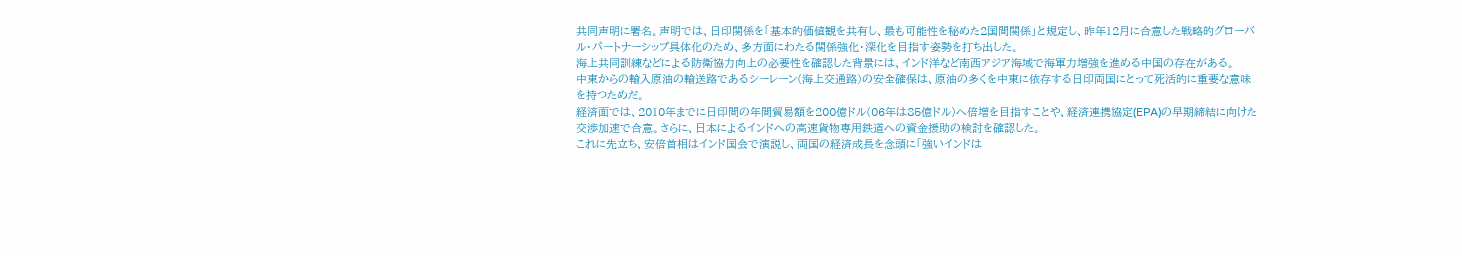共同声明に署名。声明では、日印関係を「基本的価値観を共有し、最も可能性を秘めた2国間関係」と規定し、昨年12月に合意した戦略的グローバル・パートナーシップ具体化のため、多方面にわたる関係強化・深化を目指す姿勢を打ち出した。
海上共同訓練などによる防衛協力向上の必要性を確認した背景には、インド洋など南西アジア海域で海軍力増強を進める中国の存在がある。
中東からの輸入原油の輸送路であるシーレーン(海上交通路)の安全確保は、原油の多くを中東に依存する日印両国にとって死活的に重要な意味を持つためだ。
経済面では、2010年までに日印間の年間貿易額を200億ドル(06年は85億ドル)へ倍増を目指すことや、経済連携協定(EPA)の早期締結に向けた交渉加速で合意。さらに、日本によるインドへの高速貨物専用鉄道への資金援助の検討を確認した。
これに先立ち、安倍首相はインド国会で演説し、両国の経済成長を念頭に「強いインドは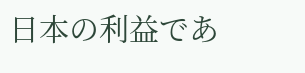日本の利益であ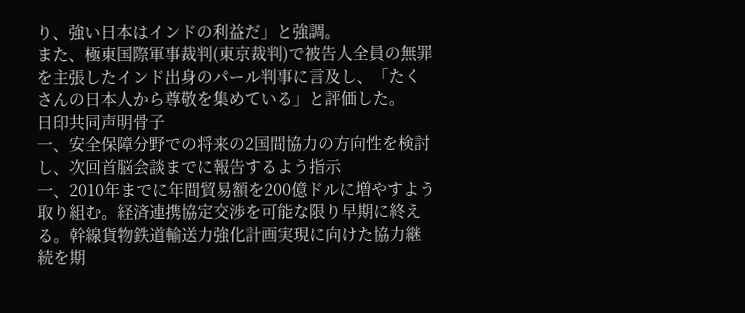り、強い日本はインドの利益だ」と強調。
また、極東国際軍事裁判(東京裁判)で被告人全員の無罪を主張したインド出身のパール判事に言及し、「たくさんの日本人から尊敬を集めている」と評価した。
日印共同声明骨子
一、安全保障分野での将来の2国間協力の方向性を検討し、次回首脳会談までに報告するよう指示
一、2010年までに年間貿易額を200億ドルに増やすよう取り組む。経済連携協定交渉を可能な限り早期に終える。幹線貨物鉄道輸送力強化計画実現に向けた協力継続を期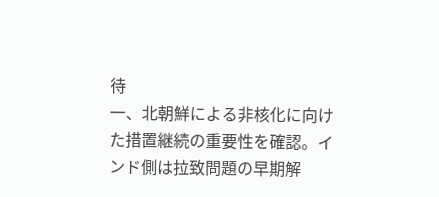待
一、北朝鮮による非核化に向けた措置継続の重要性を確認。インド側は拉致問題の早期解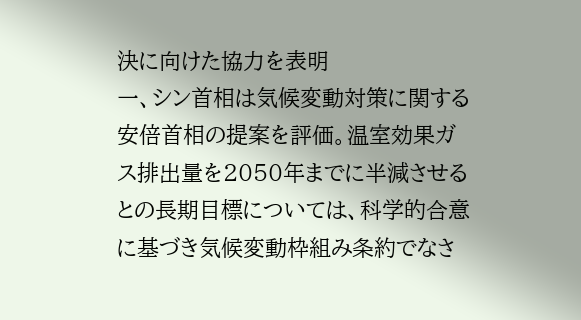決に向けた協力を表明
一、シン首相は気候変動対策に関する安倍首相の提案を評価。温室効果ガス排出量を2050年までに半減させるとの長期目標については、科学的合意に基づき気候変動枠組み条約でなさ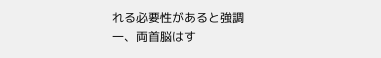れる必要性があると強調
一、両首脳はす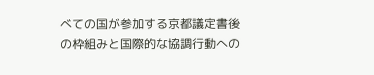べての国が参加する京都議定書後の枠組みと国際的な協調行動への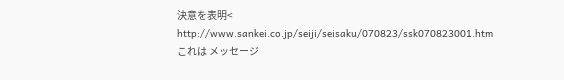決意を表明<
http://www.sankei.co.jp/seiji/seisaku/070823/ssk070823001.htm
これは メッセージ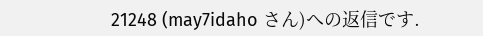21248 (may7idaho さん)への返信です.